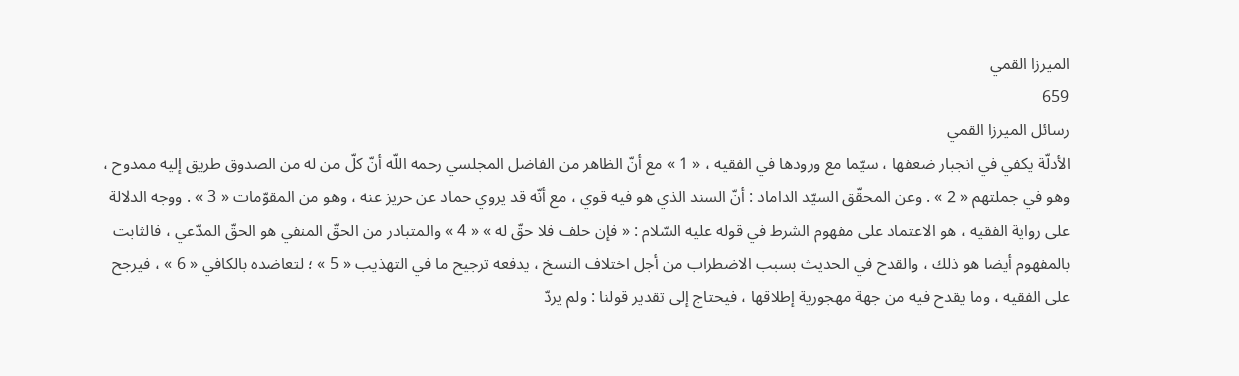الميرزا القمي
659
رسائل الميرزا القمي
الأدلّة يكفي في انجبار ضعفها ، سيّما مع ورودها في الفقيه ، « 1 » مع أنّ الظاهر من الفاضل المجلسي رحمه اللّه أنّ كلّ من له من الصدوق طريق إليه ممدوح ، وهو في جملتهم « 2 » . وعن المحقّق السيّد الداماد : أنّ السند الذي هو فيه قوي ، مع أنّه قد يروي حماد عن حريز عنه ، وهو من المقوّمات « 3 » . ووجه الدلالة على رواية الفقيه ، هو الاعتماد على مفهوم الشرط في قوله عليه السّلام : « فإن حلف فلا حقّ له » « 4 » والمتبادر من الحقّ المنفي هو الحقّ المدّعي ، فالثابت بالمفهوم أيضا هو ذلك ، والقدح في الحديث بسبب الاضطراب من أجل اختلاف النسخ ، يدفعه ترجيح ما في التهذيب « 5 » ؛ لتعاضده بالكافي « 6 » ، فيرجح على الفقيه ، وما يقدح فيه من جهة مهجورية إطلاقها ، فيحتاج إلى تقدير قولنا : ولم يردّ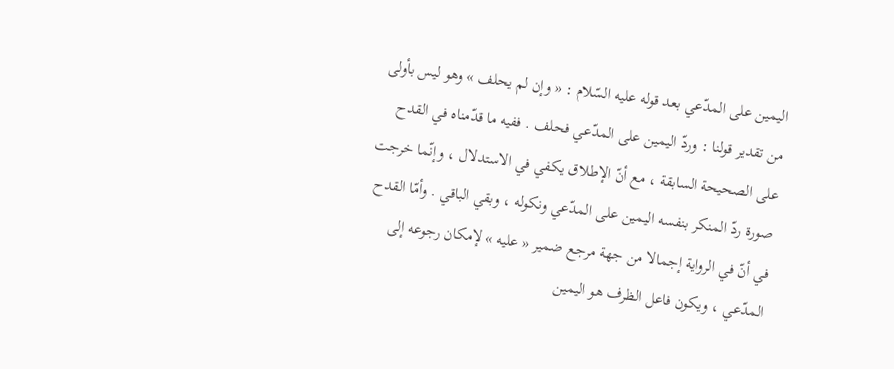اليمين على المدّعي بعد قوله عليه السّلام : « وإن لم يحلف » وهو ليس بأولى من تقدير قولنا : وردّ اليمين على المدّعي فحلف . ففيه ما قدّمناه في القدح على الصحيحة السابقة ، مع أنّ الإطلاق يكفي في الاستدلال ، وإنّما خرجت صورة ردّ المنكر بنفسه اليمين على المدّعي ونكوله ، وبقي الباقي . وأمّا القدح في أنّ في الرواية إجمالا من جهة مرجع ضمير « عليه » لإمكان رجوعه إلى المدّعي ، ويكون فاعل الظرف هو اليمين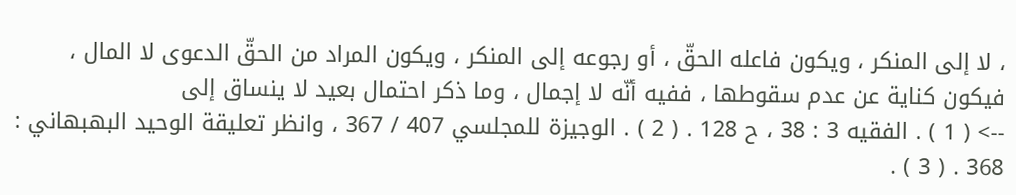، لا إلى المنكر ، ويكون فاعله الحقّ ، أو رجوعه إلى المنكر ، ويكون المراد من الحقّ الدعوى لا المال ، فيكون كناية عن عدم سقوطها ، ففيه أنّه لا إجمال ، وما ذكر احتمال بعيد لا ينساق إلى
--> ( 1 ) . الفقيه 3 : 38 ، ح 128 . ( 2 ) . الوجيزة للمجلسي 407 / 367 ، وانظر تعليقة الوحيد البهبهاني : 368 . ( 3 ) .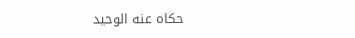حكاه عنه الوحيد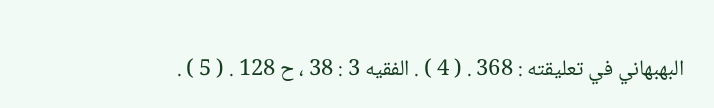البهبهاني في تعليقته : 368 . ( 4 ) . الفقيه 3 : 38 ، ح 128 . ( 5 ) .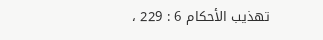تهذيب الأحكام 6 : 229 ،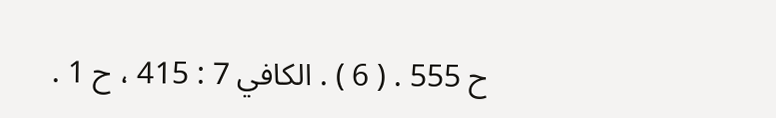ح 555 . ( 6 ) . الكافي 7 : 415 ، ح 1 .